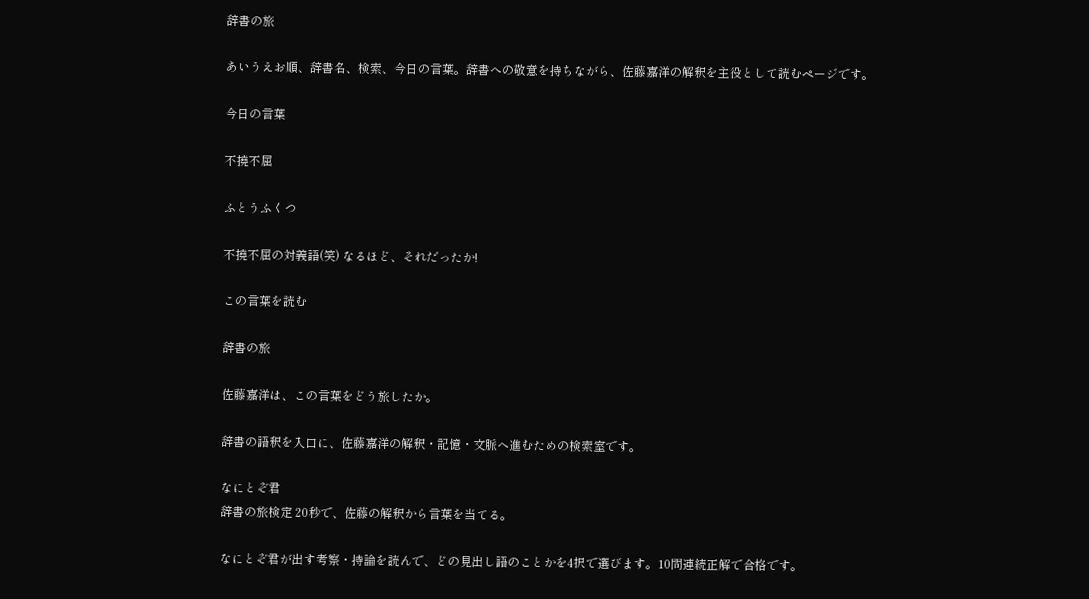辞書の旅

あいうえお順、辞書名、検索、今日の言葉。辞書への敬意を持ちながら、佐藤嘉洋の解釈を主役として読むページです。

今日の言葉

不撓不屈

ふとうふくつ

不撓不屈の対義語(笑) なるほど、それだったか!

この言葉を読む

辞書の旅

佐藤嘉洋は、この言葉をどう旅したか。

辞書の語釈を入口に、佐藤嘉洋の解釈・記憶・文脈へ進むための検索室です。

なにとぞ君
辞書の旅検定 20秒で、佐藤の解釈から言葉を当てる。

なにとぞ君が出す考察・持論を読んで、どの見出し語のことかを4択で選びます。10問連続正解で合格です。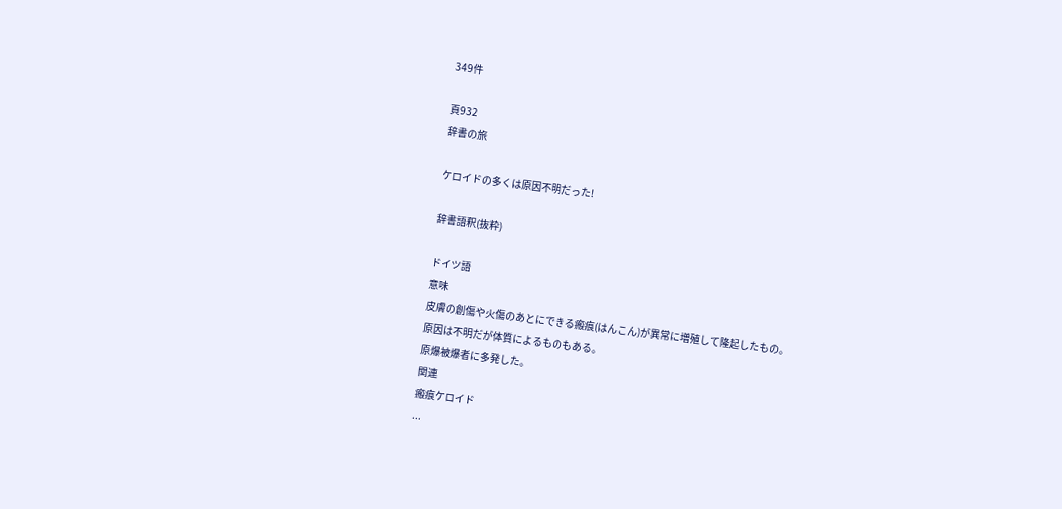349件

頁932
辞書の旅

ケロイドの多くは原因不明だった!

辞書語釈(抜粋)

ドイツ語
意味
皮膚の創傷や火傷のあとにできる瘢痕(はんこん)が異常に増殖して隆起したもの。
原因は不明だが体質によるものもある。
原爆被爆者に多発した。
関連
瘢痕ケロイド
...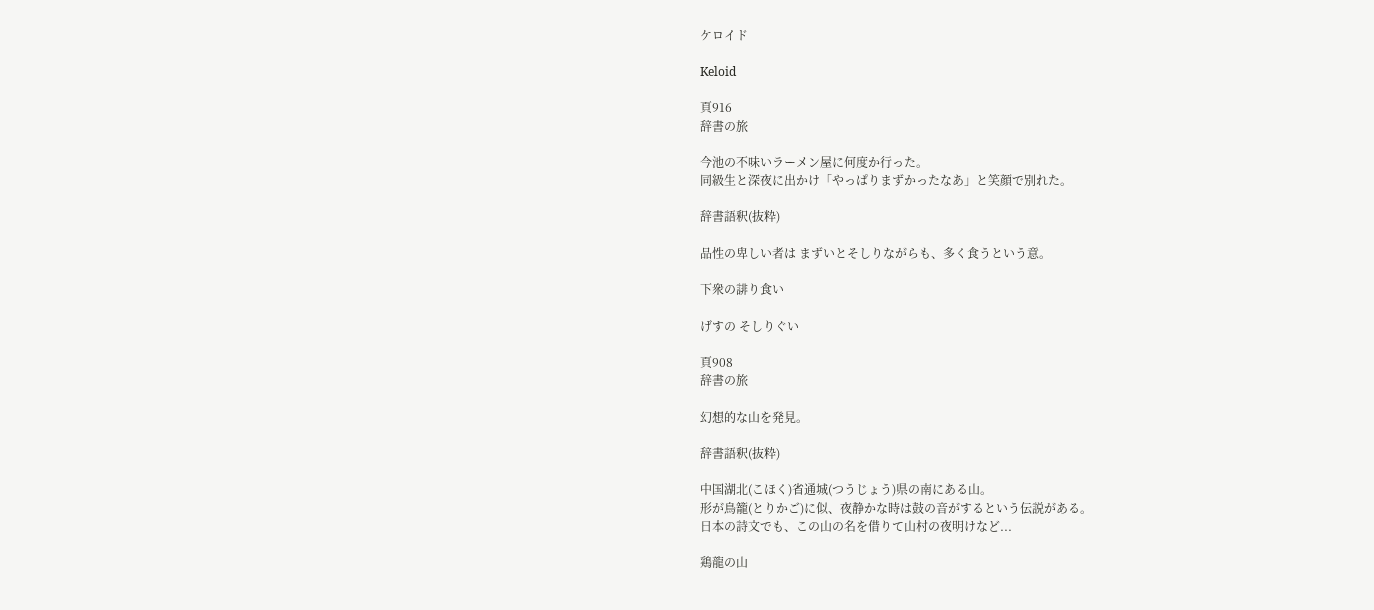ケロイド

Keloid

頁916
辞書の旅

今池の不味いラーメン屋に何度か行った。
同級生と深夜に出かけ「やっぱりまずかったなあ」と笑顔で別れた。

辞書語釈(抜粋)

品性の卑しい者は まずいとそしりながらも、多く食うという意。

下衆の誹り食い

げすの そしりぐい

頁908
辞書の旅

幻想的な山を発見。

辞書語釈(抜粋)

中国湖北(こほく)省通城(つうじょう)県の南にある山。
形が鳥籠(とりかご)に似、夜静かな時は鼓の音がするという伝説がある。
日本の詩文でも、この山の名を借りて山村の夜明けなど...

鶏龍の山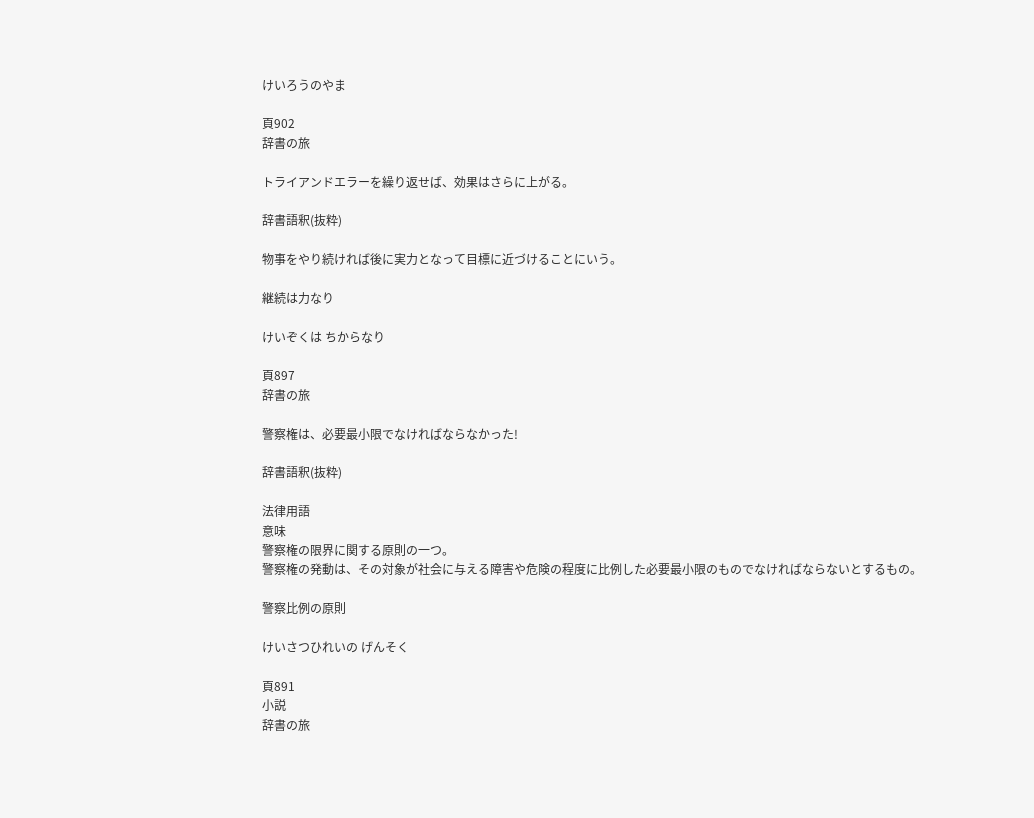けいろうのやま

頁902
辞書の旅

トライアンドエラーを繰り返せば、効果はさらに上がる。

辞書語釈(抜粋)

物事をやり続ければ後に実力となって目標に近づけることにいう。

継続は力なり

けいぞくは ちからなり

頁897
辞書の旅

警察権は、必要最小限でなければならなかった!

辞書語釈(抜粋)

法律用語
意味
警察権の限界に関する原則の一つ。
警察権の発動は、その対象が社会に与える障害や危険の程度に比例した必要最小限のものでなければならないとするもの。

警察比例の原則

けいさつひれいの げんそく

頁891
小説
辞書の旅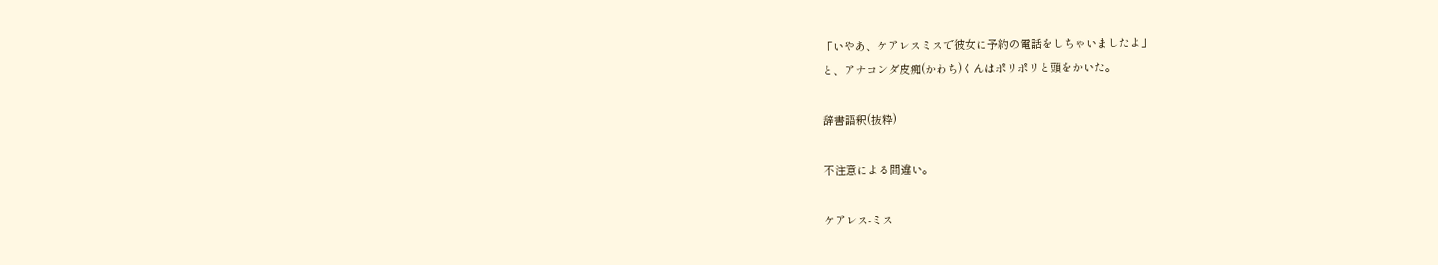「いやあ、ケアレスミスで彼女に予約の電話をしちゃいましたよ」
と、アナコンダ皮痴(かわち)くんはポリポリと頭をかいた。

辞書語釈(抜粋)

不注意による間違い。

ケアレス-ミス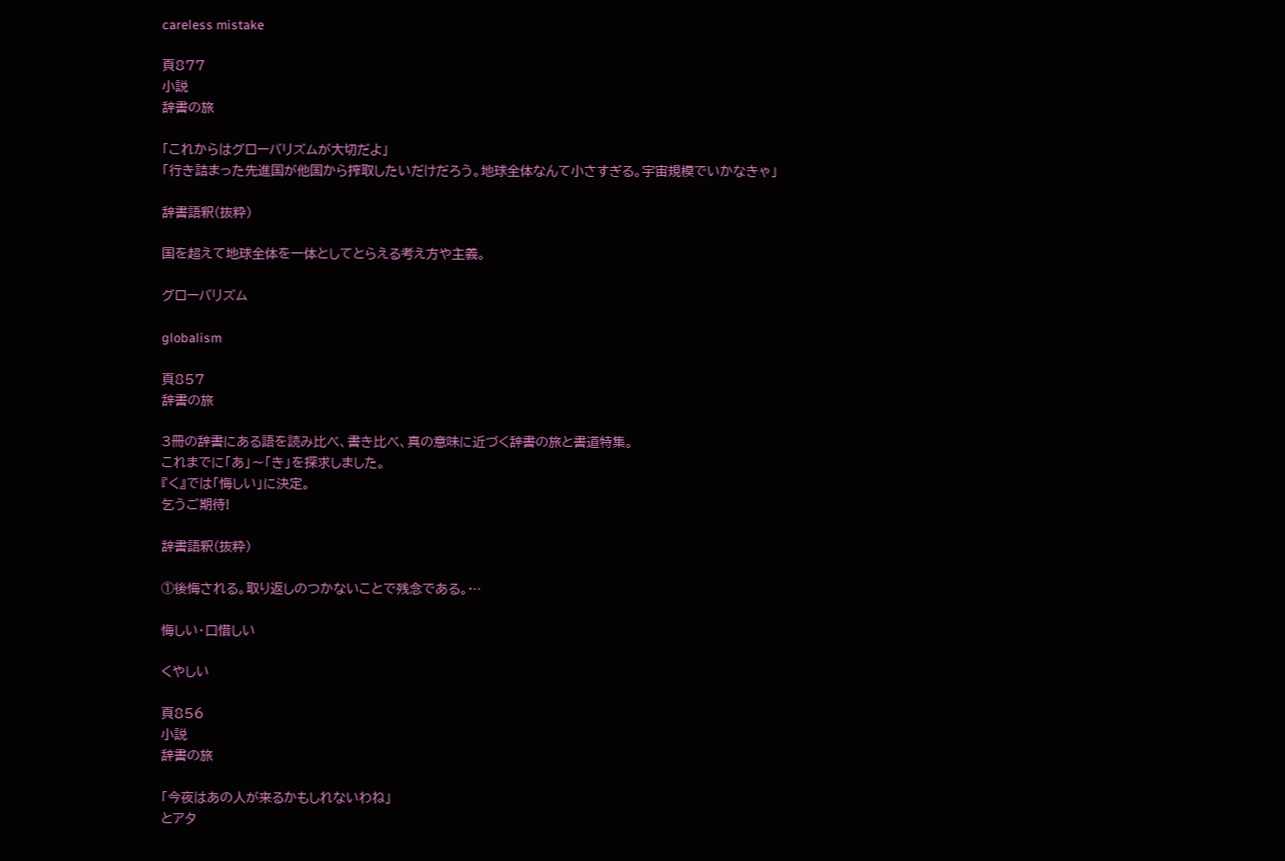careless mistake

頁877
小説
辞書の旅

「これからはグローバリズムが大切だよ」
「行き詰まった先進国が他国から搾取したいだけだろう。地球全体なんて小さすぎる。宇宙規模でいかなきゃ」

辞書語釈(抜粋)

国を超えて地球全体を一体としてとらえる考え方や主義。

グローバリズム

globalism

頁857
辞書の旅

3冊の辞書にある語を読み比べ、書き比べ、真の意味に近づく辞書の旅と書道特集。
これまでに「あ」〜「き」を探求しました。
『く』では「悔しい」に決定。
乞うご期待!

辞書語釈(抜粋)

①後悔される。取り返しのつかないことで残念である。…

悔しい・口惜しい

くやしい

頁856
小説
辞書の旅

「今夜はあの人が来るかもしれないわね」
とアタ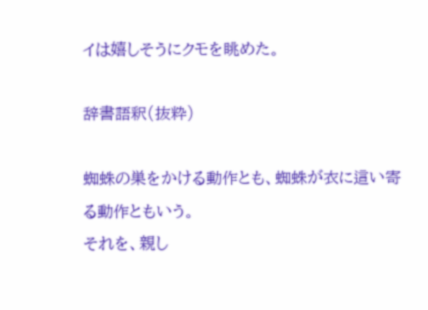イは嬉しそうにクモを眺めた。

辞書語釈(抜粋)

蜘蛛の巣をかける動作とも、蜘蛛が衣に這い寄る動作ともいう。
それを、親し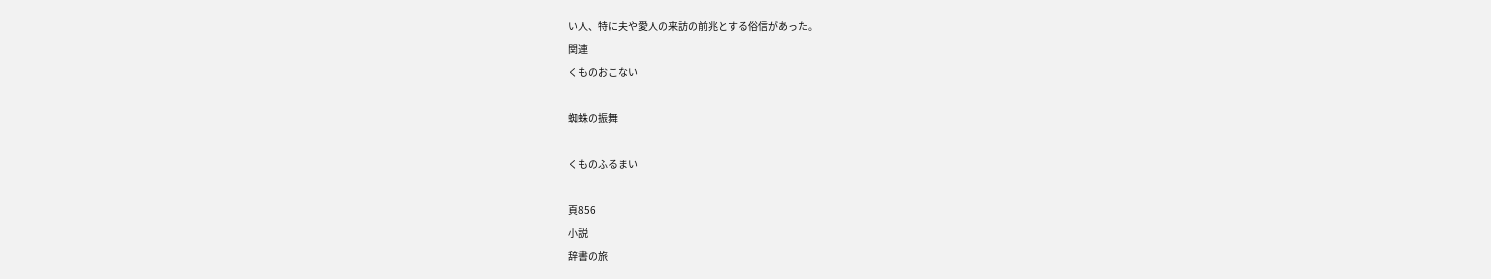い人、特に夫や愛人の来訪の前兆とする俗信があった。
関連
くものおこない

蜘蛛の振舞

くものふるまい

頁856
小説
辞書の旅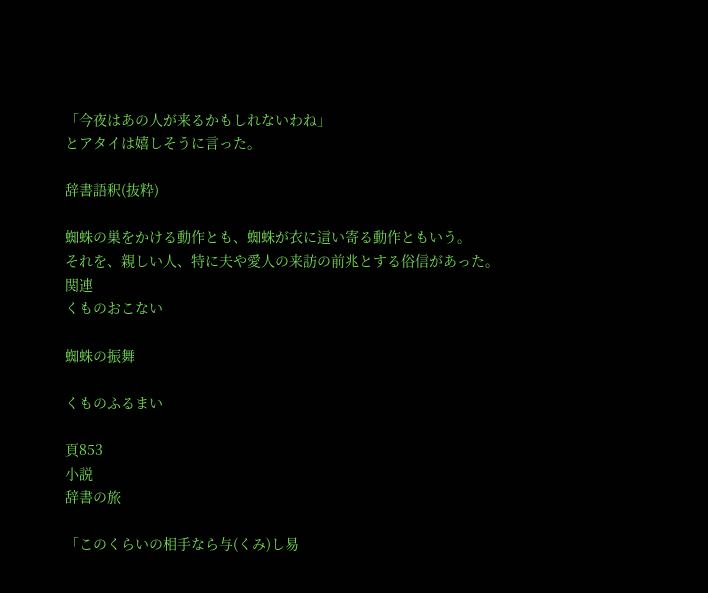「今夜はあの人が来るかもしれないわね」
とアタイは嬉しそうに言った。

辞書語釈(抜粋)

蜘蛛の巣をかける動作とも、蜘蛛が衣に這い寄る動作ともいう。
それを、親しい人、特に夫や愛人の来訪の前兆とする俗信があった。
関連
くものおこない

蜘蛛の振舞

くものふるまい

頁853
小説
辞書の旅

「このくらいの相手なら与(くみ)し易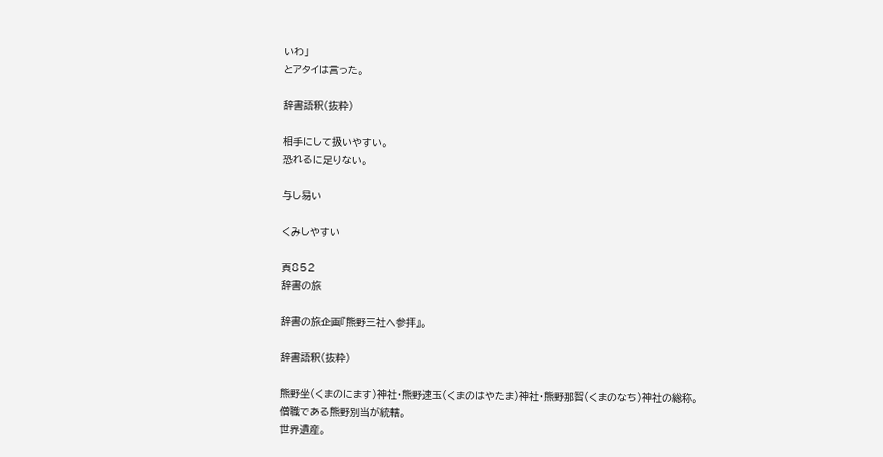いわ」
とアタイは言った。

辞書語釈(抜粋)

相手にして扱いやすい。
恐れるに足りない。

与し易い

くみしやすい

頁852
辞書の旅

辞書の旅企画『熊野三社へ参拝』。

辞書語釈(抜粋)

熊野坐(くまのにます)神社・熊野速玉(くまのはやたま)神社・熊野那智(くまのなち)神社の総称。
僧職である熊野別当が統轄。
世界遺産。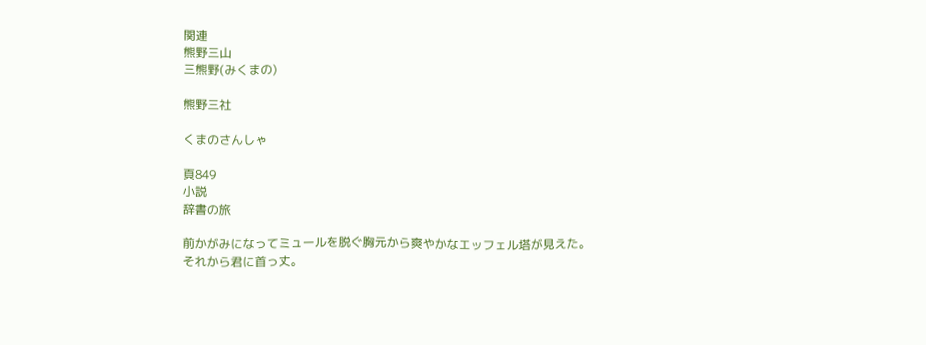関連
熊野三山
三熊野(みくまの)

熊野三社

くまのさんしゃ

頁849
小説
辞書の旅

前かがみになってミュールを脱ぐ胸元から爽やかなエッフェル塔が見えた。
それから君に首っ丈。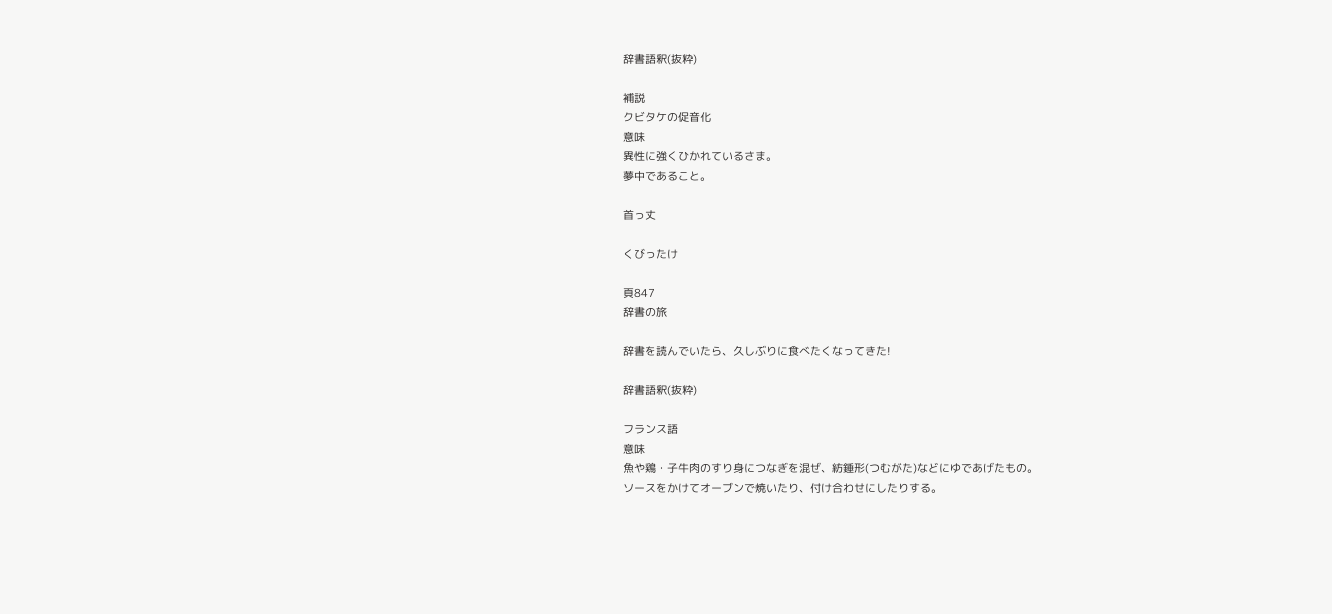辞書語釈(抜粋)

補説
クビタケの促音化
意味
異性に強くひかれているさま。
夢中であること。

首っ丈

くびったけ

頁847
辞書の旅

辞書を読んでいたら、久しぶりに食べたくなってきた!

辞書語釈(抜粋)

フランス語
意味
魚や鶏・子牛肉のすり身につなぎを混ぜ、紡錘形(つむがた)などにゆであげたもの。
ソースをかけてオーブンで焼いたり、付け合わせにしたりする。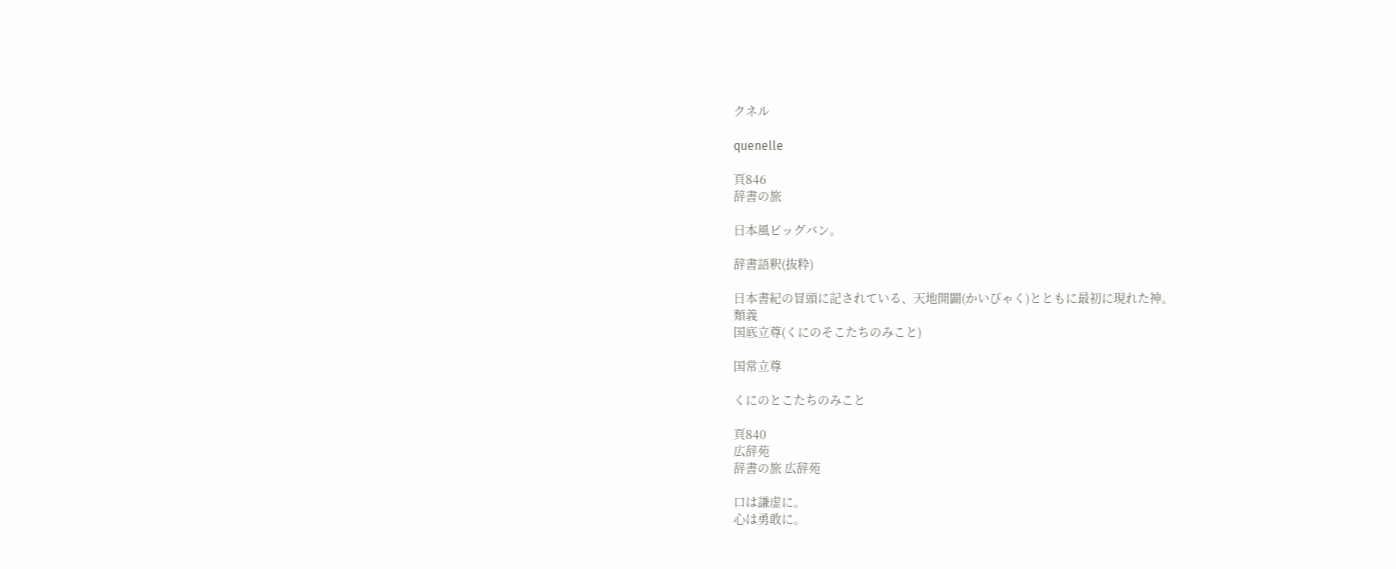クネル

quenelle

頁846
辞書の旅

日本風ビッグバン。

辞書語釈(抜粋)

日本書紀の冒頭に記されている、天地開闢(かいびゃく)とともに最初に現れた神。
類義
国底立尊(くにのそこたちのみこと)

国常立尊

くにのとこたちのみこと

頁840
広辞苑
辞書の旅 広辞苑

口は謙虚に。
心は勇敢に。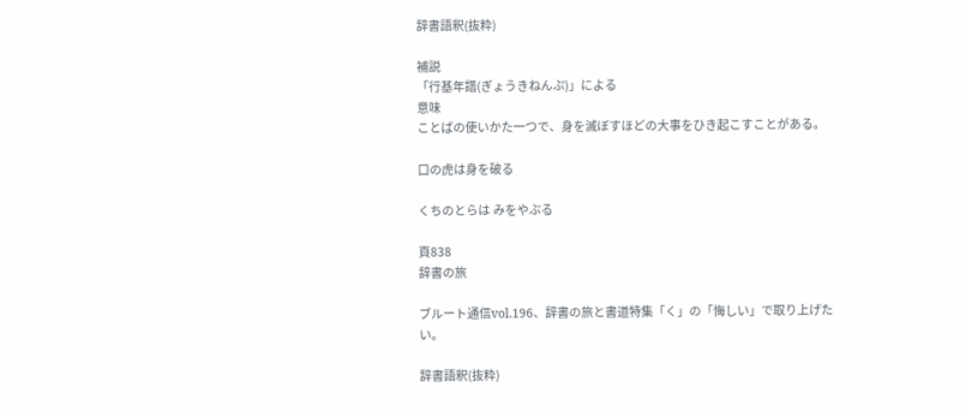辞書語釈(抜粋)

補説
「行基年譜(ぎょうきねんぷ)」による
意味
ことばの使いかた一つで、身を滅ぼすほどの大事をひき起こすことがある。

口の虎は身を破る

くちのとらは みをやぶる

頁838
辞書の旅

ブルート通信vol.196、辞書の旅と書道特集「く」の「悔しい」で取り上げたい。

辞書語釈(抜粋)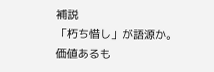補説
「朽ち惜し」が語源か。
価値あるも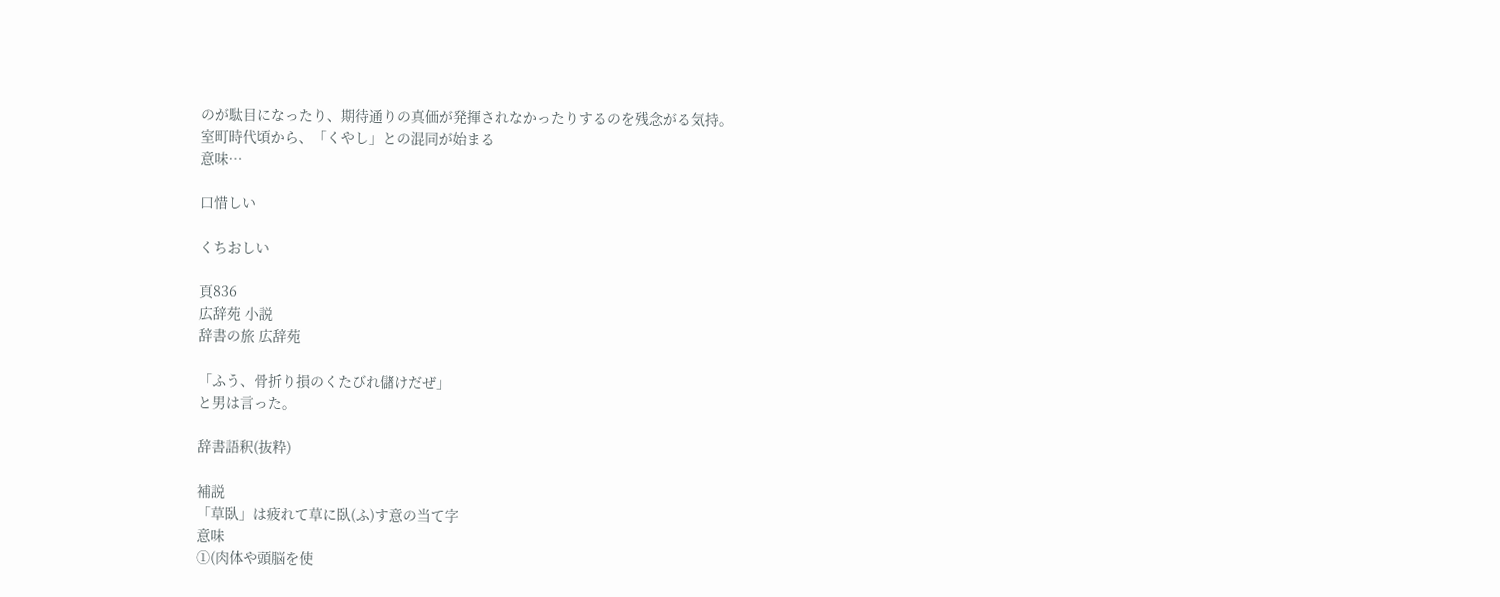のが駄目になったり、期待通りの真価が発揮されなかったりするのを残念がる気持。
室町時代頃から、「くやし」との混同が始まる
意味…

口惜しい

くちおしい

頁836
広辞苑 小説
辞書の旅 広辞苑

「ふう、骨折り損のくたびれ儲けだぜ」
と男は言った。

辞書語釈(抜粋)

補説
「草臥」は疲れて草に臥(ふ)す意の当て字
意味
①(肉体や頭脳を使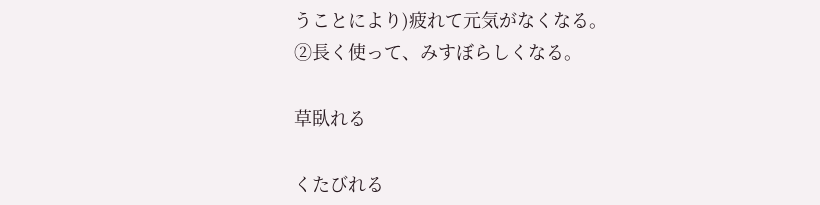うことにより)疲れて元気がなくなる。
②長く使って、みすぼらしくなる。

草臥れる

くたびれる